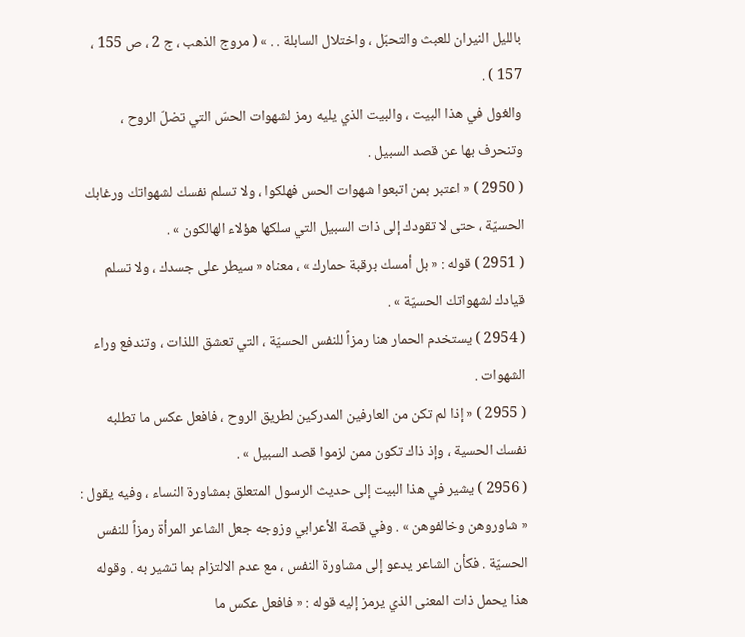بالليل النيران للعبث والتحبّل ، واختلال السابلة . . » ( مروج الذهب ، ج 2 ، ص 155 ، 157 ) .
والغول في هذا البيت ، والبيت الذي يليه رمز لشهوات الحسّ التي تضلّ الروح ، وتنحرف بها عن قصد السبيل .
( 2950 ) « اعتبر بمن اتبعوا شهوات الحس فهلكوا ، ولا تسلم نفسك لشهواتك ورغابك الحسيّة ، حتى لا تقودك إلى ذات السبيل التي سلكها هؤلاء الهالكون » .
( 2951 ) قوله : « بل أمسك برقبة حمارك » ، معناه « سيطر على جسدك ، ولا تسلم قيادك لشهواتك الحسيّة » .
( 2954 ) يستخدم الحمار هنا رمزاً للنفس الحسيّة ، التي تعشق اللذات ، وتندفع وراء الشهوات .
( 2955 ) « إذا لم تكن من العارفين المدركين لطريق الروح ، فافعل عكس ما تطلبه نفسك الحسية ، وإذ ذاك تكون ممن لزموا قصد السبيل » .
( 2956 ) يشير في هذا البيت إلى حديث الرسول المتعلق بمشاورة النساء ، وفيه يقول : « شاوروهن وخالفوهن » . وفي قصة الأعرابي وزوجه جعل الشاعر المرأة رمزاً للنفس الحسيّة . فكأن الشاعر يدعو إلى مشاورة النفس ، مع عدم الالتزام بما تشير به . وقوله هذا يحمل ذات المعنى الذي يرمز إليه قوله : « فافعل عكس ما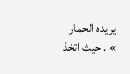يريده الحمار » . حيث اتخذ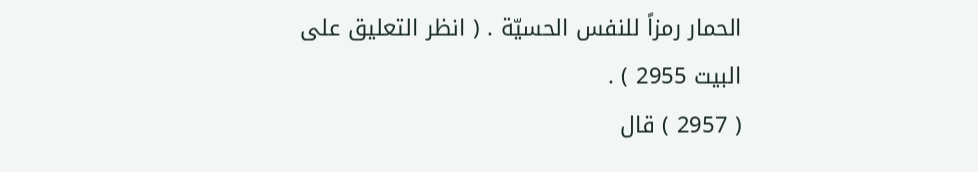الحمار رمزاً للنفس الحسيّة . ( انظر التعليق على البيت 2955 ) .
( 2957 ) قال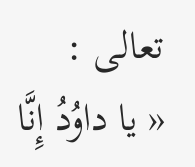تعالى :
« يا داوُدُ إِنَّا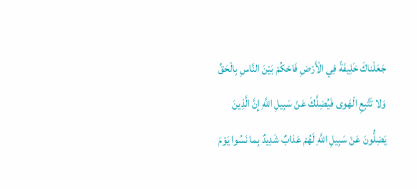جَعَلْناكَ خَلِيفَةً فِي الْأَرْضِ فَاحْكُمْ بَيْنَ النَّاسِ بِالْحَقِّ وَلا تَتَّبِعِ الْهَوى فَيُضِلَّكَ عَنْ سَبِيلِ اللَّهِ إِنَّ الَّذِينَ يَضِلُّونَ عَنْ سَبِيلِ اللَّهِ لَهُمْ عَذابٌ شَدِيدٌ بِما نَسُوا يَوْمَ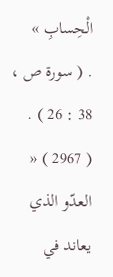الْحِسابِ »
. ( سورة ص ، 38 : 26 ) .
( 2967 ) « العدّو الذي يعاند في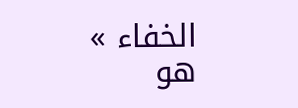الخفاء » هو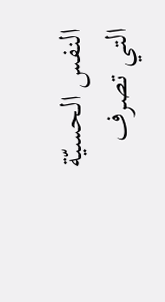النفس الحسيّة التي تصرف